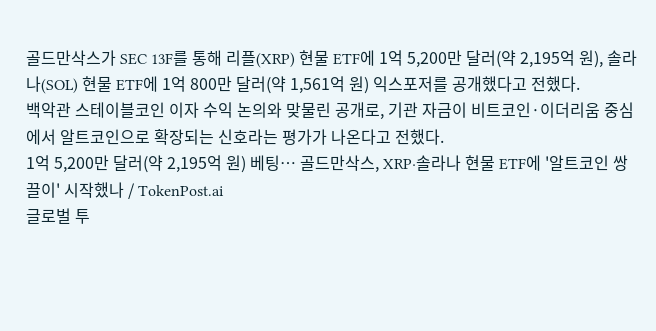골드만삭스가 SEC 13F를 통해 리플(XRP) 현물 ETF에 1억 5,200만 달러(약 2,195억 원), 솔라나(SOL) 현물 ETF에 1억 800만 달러(약 1,561억 원) 익스포저를 공개했다고 전했다.
백악관 스테이블코인 이자 수익 논의와 맞물린 공개로, 기관 자금이 비트코인·이더리움 중심에서 알트코인으로 확장되는 신호라는 평가가 나온다고 전했다.
1억 5,200만 달러(약 2,195억 원) 베팅… 골드만삭스, XRP·솔라나 현물 ETF에 '알트코인 쌍끌이' 시작했나 / TokenPost.ai
글로벌 투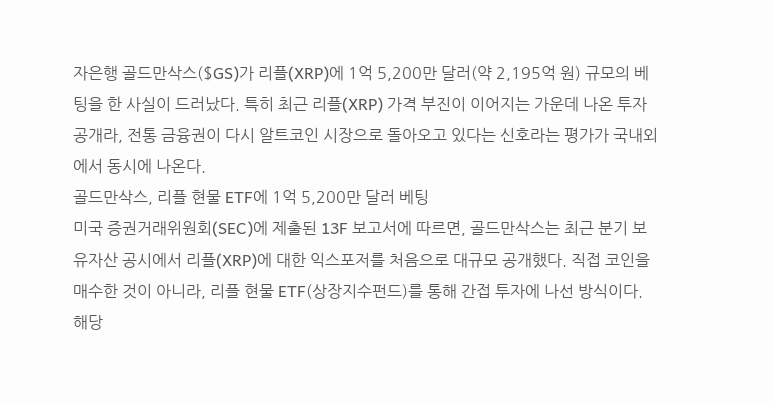자은행 골드만삭스($GS)가 리플(XRP)에 1억 5,200만 달러(약 2,195억 원) 규모의 베팅을 한 사실이 드러났다. 특히 최근 리플(XRP) 가격 부진이 이어지는 가운데 나온 투자 공개라, 전통 금융권이 다시 알트코인 시장으로 돌아오고 있다는 신호라는 평가가 국내외에서 동시에 나온다.
골드만삭스, 리플 현물 ETF에 1억 5,200만 달러 베팅
미국 증권거래위원회(SEC)에 제출된 13F 보고서에 따르면, 골드만삭스는 최근 분기 보유자산 공시에서 리플(XRP)에 대한 익스포저를 처음으로 대규모 공개했다. 직접 코인을 매수한 것이 아니라, 리플 현물 ETF(상장지수펀드)를 통해 간접 투자에 나선 방식이다.
해당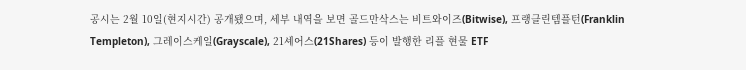공시는 2월 10일(현지시간) 공개됐으며, 세부 내역을 보면 골드만삭스는 비트와이즈(Bitwise), 프랭클린템플턴(Franklin Templeton), 그레이스케일(Grayscale), 21셰어스(21Shares) 등이 발행한 리플 현물 ETF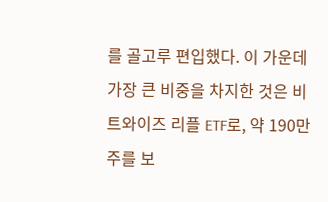를 골고루 편입했다. 이 가운데 가장 큰 비중을 차지한 것은 비트와이즈 리플 ETF로, 약 190만 주를 보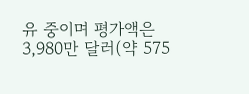유 중이며 평가액은 3,980만 달러(약 575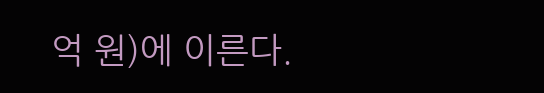억 원)에 이른다.